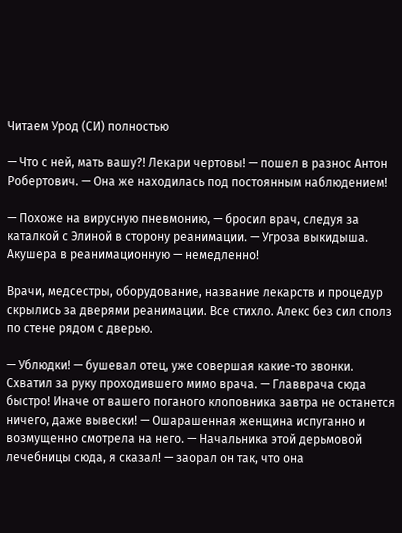Читаем Урод (СИ) полностью

— Что с ней, мать вашу?! Лекари чертовы! — пошел в разнос Антон Робертович. — Она же находилась под постоянным наблюдением!

— Похоже на вирусную пневмонию, — бросил врач, следуя за каталкой с Элиной в сторону реанимации. — Угроза выкидыша. Акушера в реанимационную — немедленно!

Врачи, медсестры, оборудование, название лекарств и процедур скрылись за дверями реанимации. Все стихло. Алекс без сил сполз по стене рядом с дверью.

— Ублюдки! — бушевал отец, уже совершая какие-то звонки. Схватил за руку проходившего мимо врача. — Главврача сюда быстро! Иначе от вашего поганого клоповника завтра не останется ничего, даже вывески! — Ошарашенная женщина испуганно и возмущенно смотрела на него. — Начальника этой дерьмовой лечебницы сюда, я сказал! — заорал он так, что она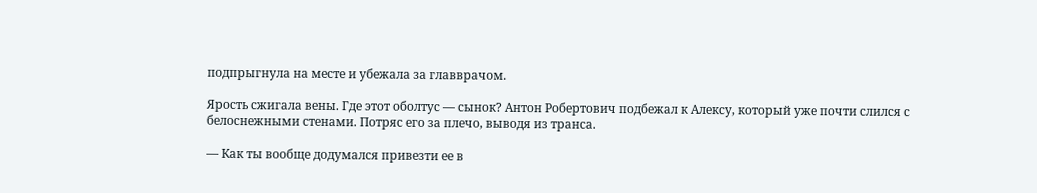подпрыгнула на месте и убежала за главврачом.

Ярость сжигала вены. Где этот оболтус — сынок? Антон Робертович подбежал к Алексу, который уже почти слился с белоснежными стенами. Потряс его за плечо, выводя из транса.

— Как ты вообще додумался привезти ее в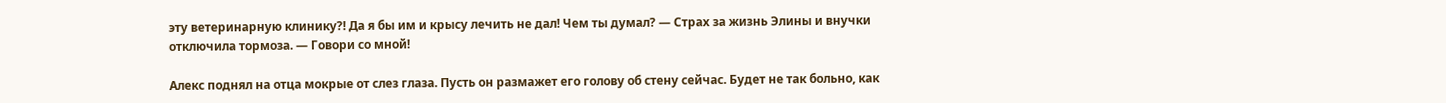эту ветеринарную клинику?! Да я бы им и крысу лечить не дал! Чем ты думал? — Страх за жизнь Элины и внучки отключила тормоза. — Говори со мной!

Алекс поднял на отца мокрые от слез глаза. Пусть он размажет его голову об стену сейчас. Будет не так больно, как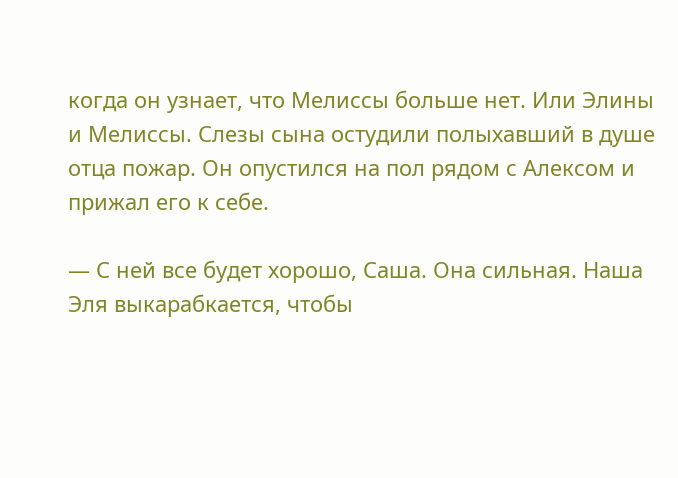когда он узнает, что Мелиссы больше нет. Или Элины и Мелиссы. Слезы сына остудили полыхавший в душе отца пожар. Он опустился на пол рядом с Алексом и прижал его к себе.

— С ней все будет хорошо, Саша. Она сильная. Наша Эля выкарабкается, чтобы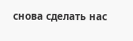снова сделать нас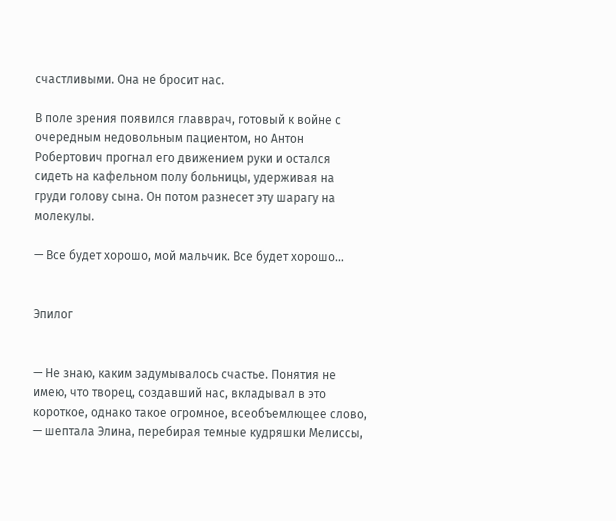счастливыми. Она не бросит нас.

В поле зрения появился главврач, готовый к войне с очередным недовольным пациентом, но Антон Робертович прогнал его движением руки и остался сидеть на кафельном полу больницы, удерживая на груди голову сына. Он потом разнесет эту шарагу на молекулы.

— Все будет хорошо, мой мальчик. Все будет хорошо…


Эпилог


— Не знаю, каким задумывалось счастье. Понятия не имею, что творец, создавший нас, вкладывал в это короткое, однако такое огромное, всеобъемлющее слово, — шептала Элина, перебирая темные кудряшки Мелиссы,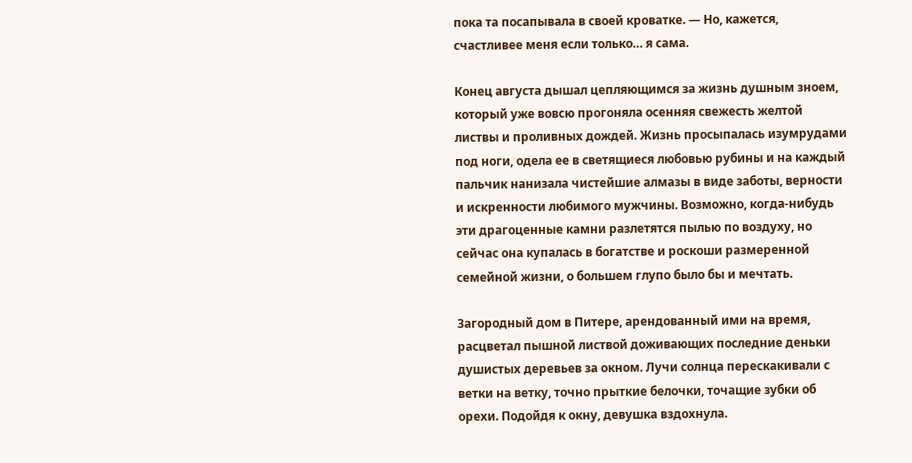пока та посапывала в своей кроватке. — Но, кажется, счастливее меня если только… я сама.

Конец августа дышал цепляющимся за жизнь душным зноем, который уже вовсю прогоняла осенняя свежесть желтой листвы и проливных дождей. Жизнь просыпалась изумрудами под ноги, одела ее в светящиеся любовью рубины и на каждый пальчик нанизала чистейшие алмазы в виде заботы, верности и искренности любимого мужчины. Возможно, когда-нибудь эти драгоценные камни разлетятся пылью по воздуху, но сейчас она купалась в богатстве и роскоши размеренной семейной жизни, о большем глупо было бы и мечтать.

Загородный дом в Питере, арендованный ими на время, расцветал пышной листвой доживающих последние деньки душистых деревьев за окном. Лучи солнца перескакивали с ветки на ветку, точно прыткие белочки, точащие зубки об орехи. Подойдя к окну, девушка вздохнула.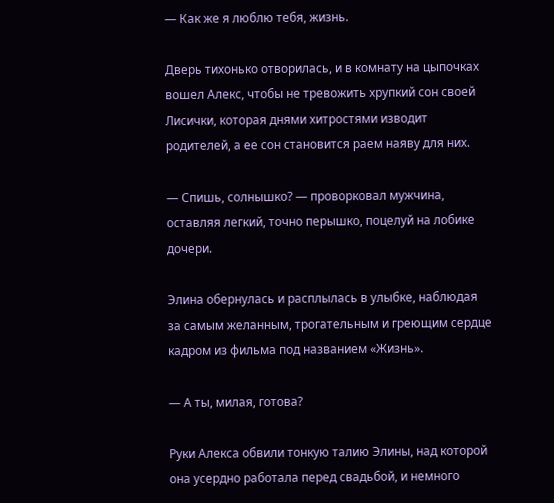— Как же я люблю тебя, жизнь.

Дверь тихонько отворилась, и в комнату на цыпочках вошел Алекс, чтобы не тревожить хрупкий сон своей Лисички, которая днями хитростями изводит родителей, а ее сон становится раем наяву для них.

— Спишь, солнышко? — проворковал мужчина, оставляя легкий, точно перышко, поцелуй на лобике дочери.

Элина обернулась и расплылась в улыбке, наблюдая за самым желанным, трогательным и греющим сердце кадром из фильма под названием «Жизнь».

— А ты, милая, готова?

Руки Алекса обвили тонкую талию Элины, над которой она усердно работала перед свадьбой, и немного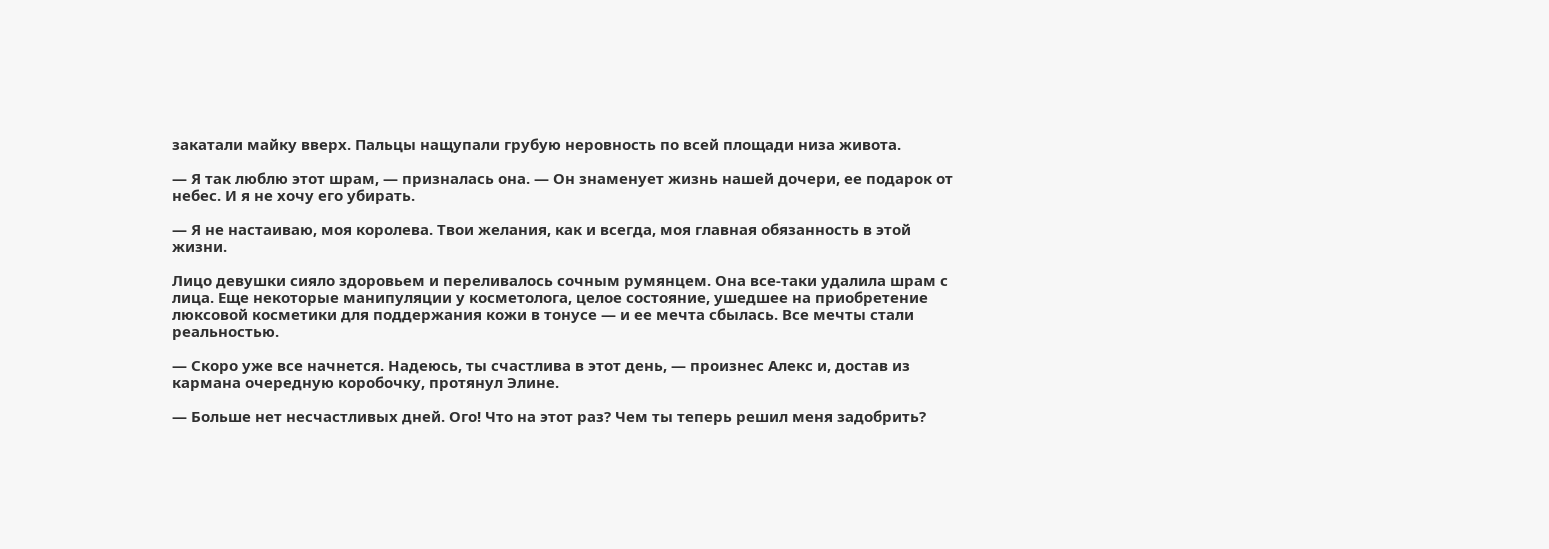закатали майку вверх. Пальцы нащупали грубую неровность по всей площади низа живота.

— Я так люблю этот шрам, — призналась она. — Он знаменует жизнь нашей дочери, ее подарок от небес. И я не хочу его убирать.

— Я не настаиваю, моя королева. Твои желания, как и всегда, моя главная обязанность в этой жизни.

Лицо девушки сияло здоровьем и переливалось сочным румянцем. Она все-таки удалила шрам с лица. Еще некоторые манипуляции у косметолога, целое состояние, ушедшее на приобретение люксовой косметики для поддержания кожи в тонусе — и ее мечта сбылась. Все мечты стали реальностью.

— Скоро уже все начнется. Надеюсь, ты счастлива в этот день, — произнес Алекс и, достав из кармана очередную коробочку, протянул Элине.

— Больше нет несчастливых дней. Ого! Что на этот раз? Чем ты теперь решил меня задобрить?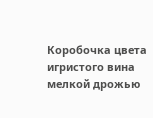Коробочка цвета игристого вина мелкой дрожью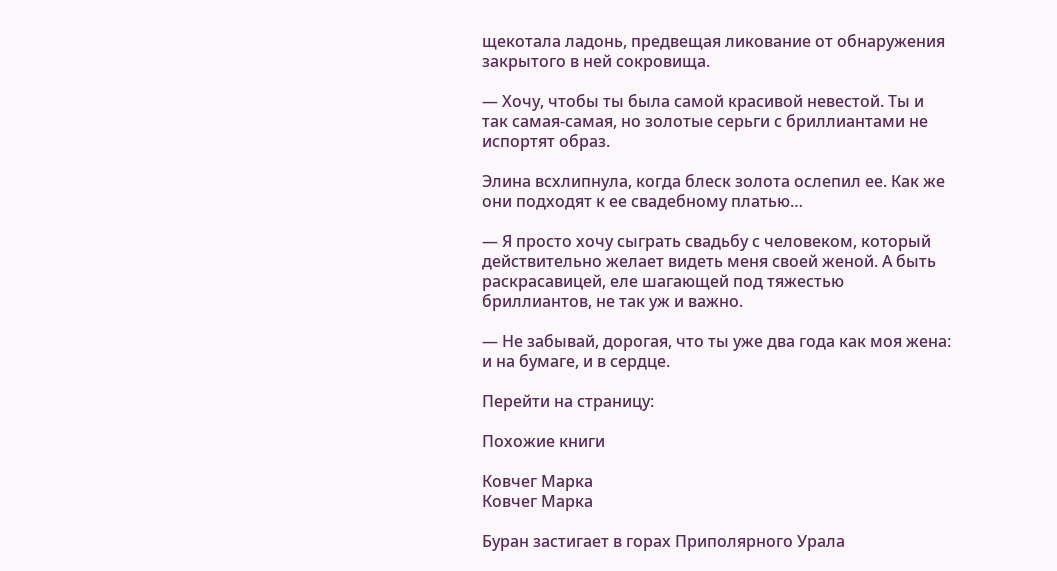щекотала ладонь, предвещая ликование от обнаружения закрытого в ней сокровища.

— Хочу, чтобы ты была самой красивой невестой. Ты и так самая-самая, но золотые серьги с бриллиантами не испортят образ.

Элина всхлипнула, когда блеск золота ослепил ее. Как же они подходят к ее свадебному платью…

— Я просто хочу сыграть свадьбу с человеком, который действительно желает видеть меня своей женой. А быть раскрасавицей, еле шагающей под тяжестью бриллиантов, не так уж и важно.

— Не забывай, дорогая, что ты уже два года как моя жена: и на бумаге, и в сердце.

Перейти на страницу:

Похожие книги

Ковчег Марка
Ковчег Марка

Буран застигает в горах Приполярного Урала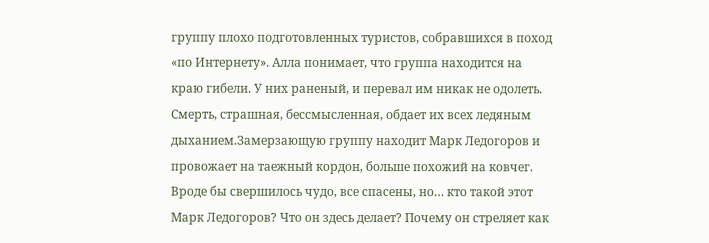группу плохо подготовленных туристов, собравшихся в поход «по Интернету». Алла понимает, что группа находится на краю гибели. У них раненый, и перевал им никак не одолеть. Смерть, страшная, бессмысленная, обдает их всех ледяным дыханием.Замерзающую группу находит Марк Ледогоров и провожает на таежный кордон, больше похожий на ковчег. Вроде бы свершилось чудо, все спасены, но… кто такой этот Марк Ледогоров? Что он здесь делает? Почему он стреляет как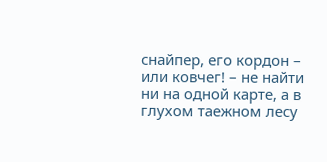снайпер, его кордон – или ковчег! – не найти ни на одной карте, а в глухом таежном лесу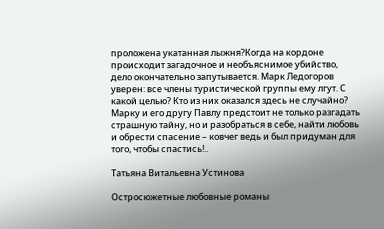проложена укатанная лыжня?Когда на кордоне происходит загадочное и необъяснимое убийство, дело окончательно запутывается. Марк Ледогоров уверен: все члены туристической группы ему лгут. С какой целью? Кто из них оказался здесь не случайно? Марку и его другу Павлу предстоит не только разгадать страшную тайну, но и разобраться в себе, найти любовь и обрести спасение – ковчег ведь и был придуман для того, чтобы спастись!..

Татьяна Витальевна Устинова

Остросюжетные любовные романы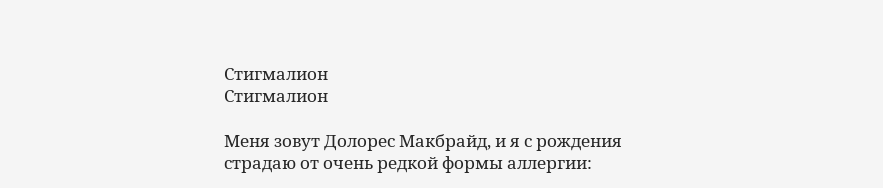Стигмалион
Стигмалион

Меня зовут Долорес Макбрайд, и я с рождения страдаю от очень редкой формы аллергии: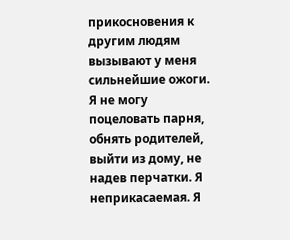прикосновения к другим людям вызывают у меня сильнейшие ожоги. Я не могу поцеловать парня, обнять родителей, выйти из дому, не надев перчатки. Я неприкасаемая. Я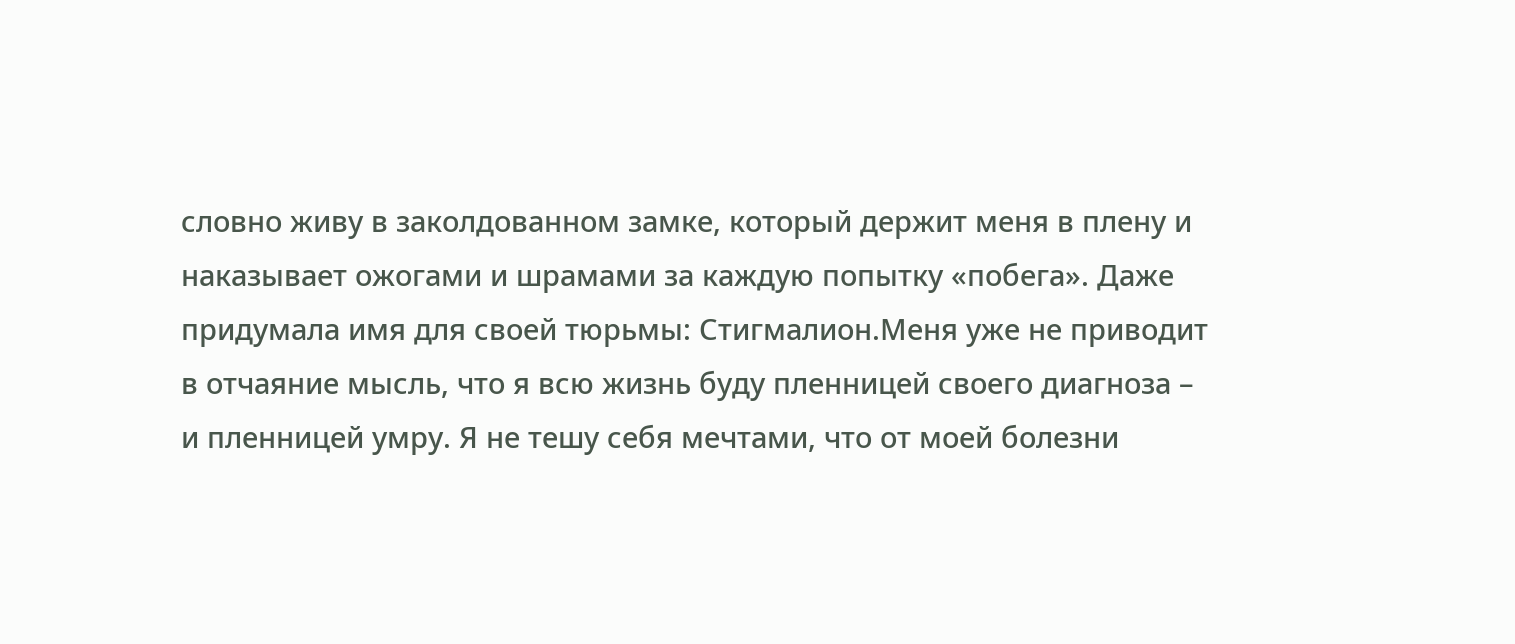словно живу в заколдованном замке, который держит меня в плену и наказывает ожогами и шрамами за каждую попытку «побега». Даже придумала имя для своей тюрьмы: Стигмалион.Меня уже не приводит в отчаяние мысль, что я всю жизнь буду пленницей своего диагноза – и пленницей умру. Я не тешу себя мечтами, что от моей болезни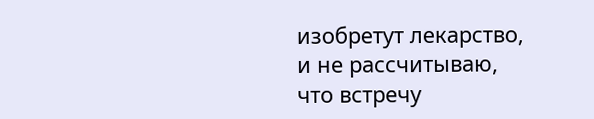изобретут лекарство, и не рассчитываю, что встречу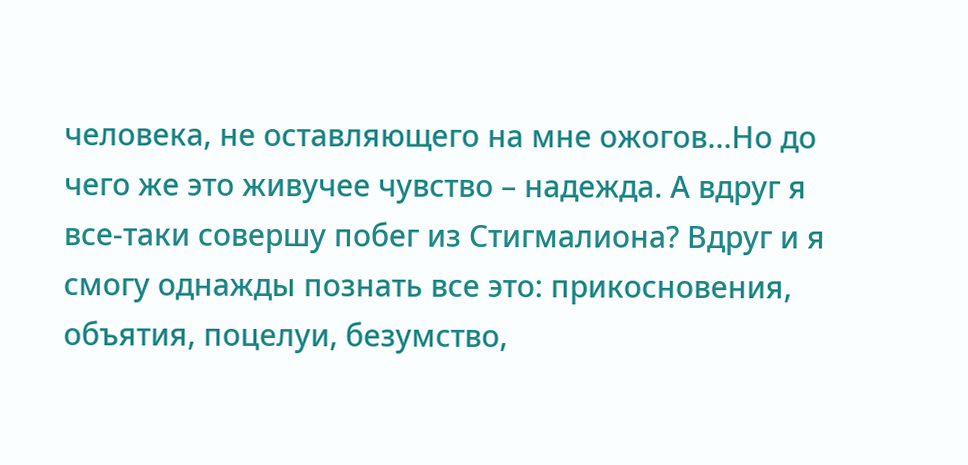человека, не оставляющего на мне ожогов…Но до чего же это живучее чувство – надежда. А вдруг я все-таки совершу побег из Стигмалиона? Вдруг и я смогу однажды познать все это: прикосновения, объятия, поцелуи, безумство,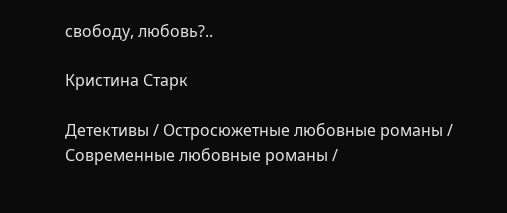свободу, любовь?..

Кристина Старк

Детективы / Остросюжетные любовные романы / Современные любовные романы /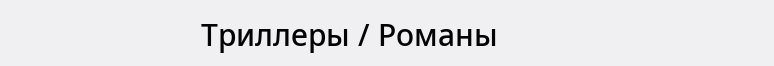Триллеры / Романы